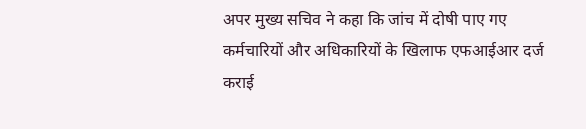अपर मुख्य सचिव ने कहा कि जांच में दोषी पाए गए कर्मचारियों और अधिकारियों के खिलाफ एफआईआर दर्ज कराई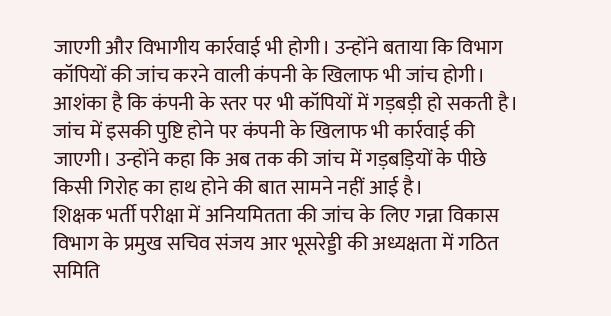जाएगी और विभागीय कार्रवाई भी होगी। उन्होंने बताया कि विभाग कॉपियों की जांच करने वाली कंपनी के खिलाफ भी जांच होगी। आशंका है कि कंपनी के स्तर पर भी कॉपियों में गड़बड़ी हो सकती है। जांच में इसकी पुष्टि होने पर कंपनी के खिलाफ भी कार्रवाई की जाएगी। उन्होंने कहा कि अब तक की जांच में गड़बड़ियों के पीछे किसी गिरोह का हाथ होने की बात सामने नहीं आई है।
शिक्षक भर्ती परीक्षा में अनियमितता की जांच के लिए गन्ना विकास विभाग के प्रमुख सचिव संजय आर भूसरेड्डी की अध्यक्षता में गठित समिति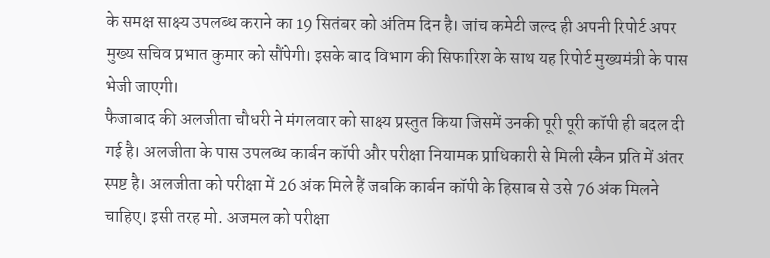के समक्ष साक्ष्य उपलब्ध कराने का 19 सितंबर को अंतिम दिन है। जांच कमेटी जल्द ही अपनी रिपोर्ट अपर मुख्य सचिव प्रभात कुमार को सौंपेगी। इसके बाद विभाग की सिफारिश के साथ यह रिपोर्ट मुख्यमंत्री के पास भेजी जाएगी।
फैजाबाद की अलजीता चौधरी ने मंगलवार को साक्ष्य प्रस्तुत किया जिसमें उनकी पूरी पूरी कॉपी ही बदल दी गई है। अलजीता के पास उपलब्ध कार्बन कॉपी और परीक्षा नियामक प्राधिकारी से मिली स्कैन प्रति में अंतर स्पष्ट है। अलजीता को परीक्षा में 26 अंक मिले हैं जबकि कार्बन कॉपी के हिसाब से उसे 76 अंक मिलने चाहिए। इसी तरह मो. अजमल को परीक्षा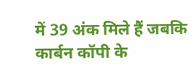में 39 अंक मिले हैं जबकि कार्बन कॉपी के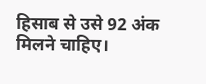हिसाब से उसे 92 अंक मिलने चाहिए।